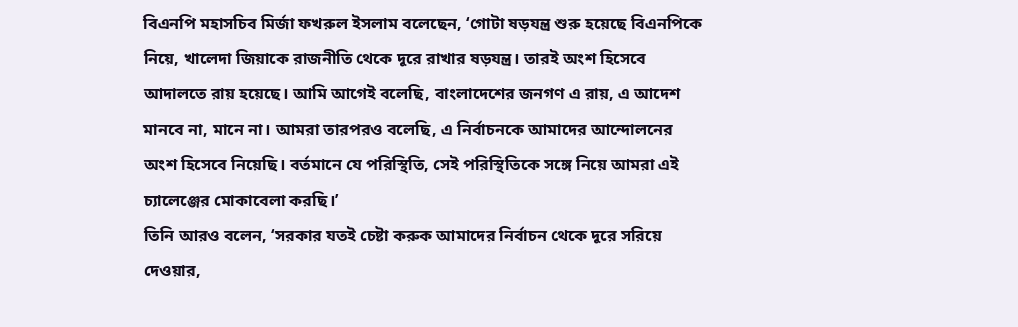বিএনপি মহাসচিব মির্জা ফখরুল ইসলাম বলেছেন, ‘গোটা ষড়যন্ত্র শুরু হয়েছে বিএনপিকে নিয়ে, খালেদা জিয়াকে রাজনীতি থেকে দূরে রাখার ষড়যন্ত্র। তারই অংশ হিসেবে আদালতে রায় হয়েছে। আমি আগেই বলেছি, বাংলাদেশের জনগণ এ রায়, এ আদেশ মানবে না, মানে না। আমরা তারপরও বলেছি, এ নির্বাচনকে আমাদের আন্দোলনের অংশ হিসেবে নিয়েছি। বর্তমানে যে পরিস্থিতি, সেই পরিস্থিতিকে সঙ্গে নিয়ে আমরা এই চ্যালেঞ্জের মোকাবেলা করছি।’
তিনি আরও বলেন, ‘সরকার যতই চেষ্টা করুক আমাদের নির্বাচন থেকে দূরে সরিয়ে দেওয়ার,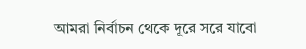আমরা নির্বাচন থেকে দূরে সরে যাবো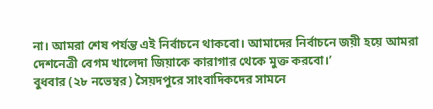না। আমরা শেষ পর্যন্ত এই নির্বাচনে থাকবো। আমাদের নির্বাচনে জয়ী হয়ে আমরা দেশনেত্রী বেগম খালেদা জিয়াকে কারাগার থেকে মুক্ত করবো।’
বুধবার (২৮ নভেম্বর) সৈয়দপুরে সাংবাদিকদের সামনে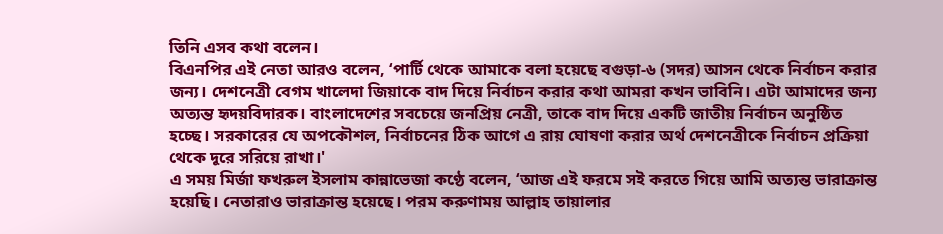তিনি এসব কথা বলেন।
বিএনপির এই নেতা আরও বলেন, ‘পার্টি থেকে আমাকে বলা হয়েছে বগুড়া-৬ (সদর) আসন থেকে নির্বাচন করার জন্য। দেশনেত্রী বেগম খালেদা জিয়াকে বাদ দিয়ে নির্বাচন করার কথা আমরা কখন ভাবিনি। এটা আমাদের জন্য অত্যন্ত হৃদয়বিদারক। বাংলাদেশের সবচেয়ে জনপ্রিয় নেত্রী, তাকে বাদ দিয়ে একটি জাতীয় নির্বাচন অনুষ্ঠিত হচ্ছে। সরকারের যে অপকৌশল, নির্বাচনের ঠিক আগে এ রায় ঘোষণা করার অর্থ দেশনেত্রীকে নির্বাচন প্রক্রিয়া থেকে দূরে সরিয়ে রাখা।'
এ সময় মির্জা ফখরুল ইসলাম কান্নাভেজা কণ্ঠে বলেন, ‘আজ এই ফরমে সই করতে গিয়ে আমি অত্যন্ত ভারাক্রান্ত হয়েছি। নেতারাও ভারাক্রান্ত হয়েছে। পরম করুণাময় আল্লাহ তায়ালার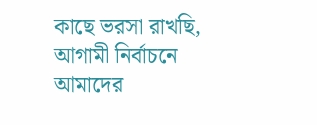কাছে ভরসা রাখছি, আগামী নির্বাচনে আমাদের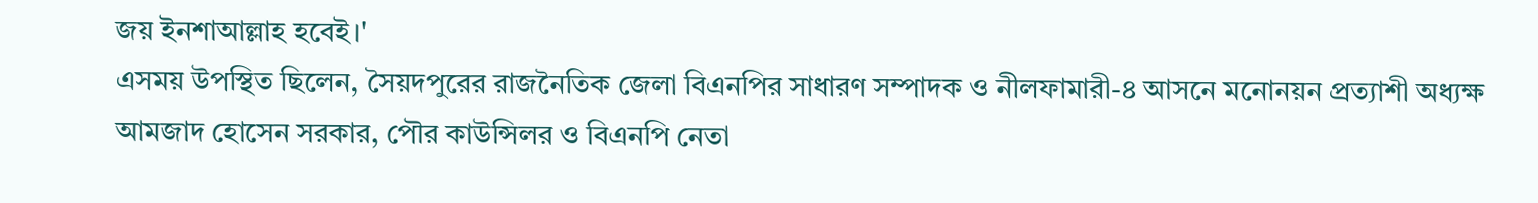জয় ইনশাআল্লাহ হবেই।'
এসময় উপস্থিত ছিলেন, সৈয়দপুরের রাজনৈতিক জেলা বিএনপির সাধারণ সম্পাদক ও নীলফামারী-৪ আসনে মনোনয়ন প্রত্যাশী অধ্যক্ষ আমজাদ হোসেন সরকার, পৌর কাউন্সিলর ও বিএনপি নেতা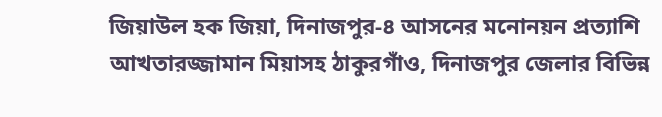জিয়াউল হক জিয়া, দিনাজপুর-৪ আসনের মনোনয়ন প্রত্যাশি আখতারজ্জামান মিয়াসহ ঠাকুরগাঁও, দিনাজপুর জেলার বিভিন্ন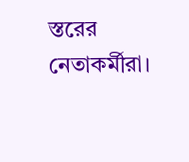স্তরের নেতাকর্মীরা।